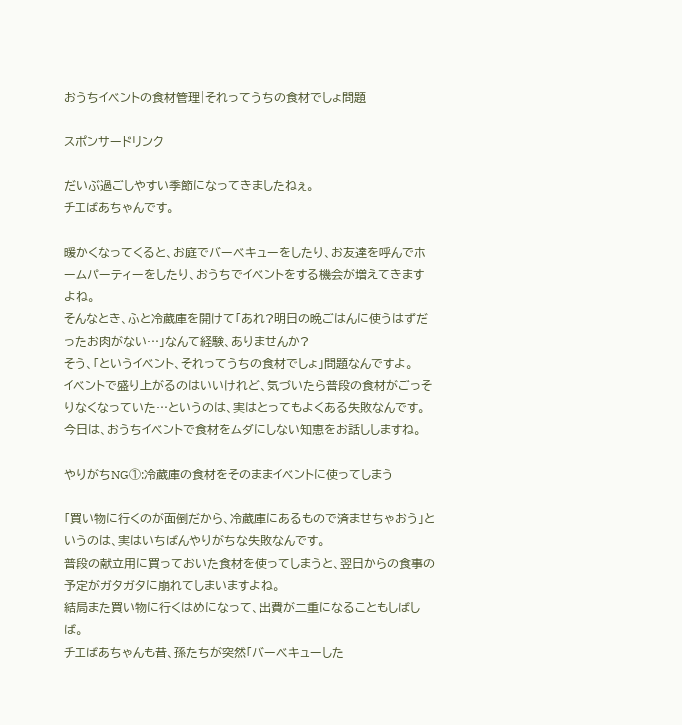おうちイベントの食材管理|それってうちの食材でしょ問題

スポンサードリンク

だいぶ過ごしやすい季節になってきましたねぇ。
チエばあちゃんです。

暖かくなってくると、お庭でバーベキューをしたり、お友達を呼んでホームパーティーをしたり、おうちでイベントをする機会が増えてきますよね。
そんなとき、ふと冷蔵庫を開けて「あれ?明日の晩ごはんに使うはずだったお肉がない…」なんて経験、ありませんか?
そう、「というイベント、それってうちの食材でしょ」問題なんですよ。
イベントで盛り上がるのはいいけれど、気づいたら普段の食材がごっそりなくなっていた…というのは、実はとってもよくある失敗なんです。
今日は、おうちイベントで食材をムダにしない知恵をお話ししますね。

やりがちNG①:冷蔵庫の食材をそのままイベントに使ってしまう

「買い物に行くのが面倒だから、冷蔵庫にあるもので済ませちゃおう」というのは、実はいちばんやりがちな失敗なんです。
普段の献立用に買っておいた食材を使ってしまうと、翌日からの食事の予定がガタガタに崩れてしまいますよね。
結局また買い物に行くはめになって、出費が二重になることもしばしば。
チエばあちゃんも昔、孫たちが突然「バーベキューした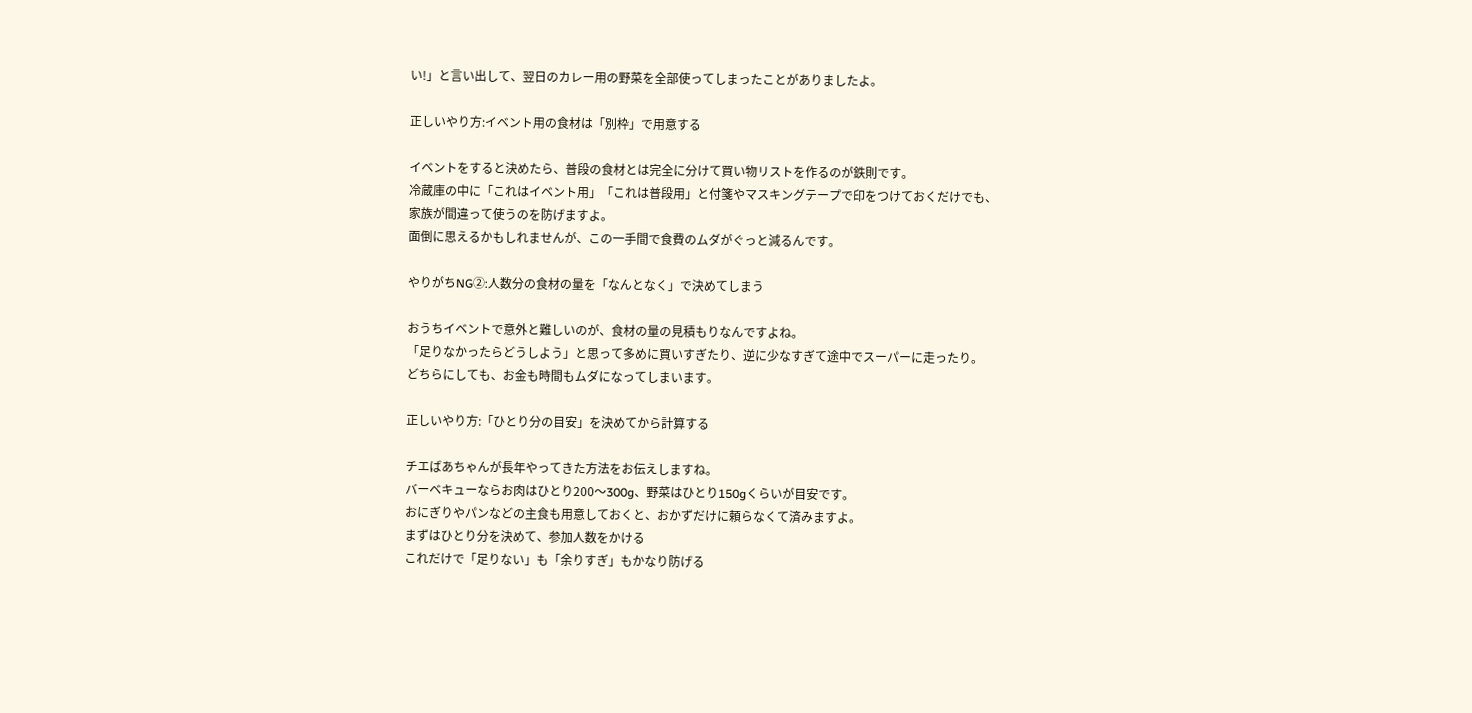い!」と言い出して、翌日のカレー用の野菜を全部使ってしまったことがありましたよ。

正しいやり方:イベント用の食材は「別枠」で用意する

イベントをすると決めたら、普段の食材とは完全に分けて買い物リストを作るのが鉄則です。
冷蔵庫の中に「これはイベント用」「これは普段用」と付箋やマスキングテープで印をつけておくだけでも、家族が間違って使うのを防げますよ。
面倒に思えるかもしれませんが、この一手間で食費のムダがぐっと減るんです。

やりがちNG②:人数分の食材の量を「なんとなく」で決めてしまう

おうちイベントで意外と難しいのが、食材の量の見積もりなんですよね。
「足りなかったらどうしよう」と思って多めに買いすぎたり、逆に少なすぎて途中でスーパーに走ったり。
どちらにしても、お金も時間もムダになってしまいます。

正しいやり方:「ひとり分の目安」を決めてから計算する

チエばあちゃんが長年やってきた方法をお伝えしますね。
バーベキューならお肉はひとり200〜300g、野菜はひとり150gくらいが目安です。
おにぎりやパンなどの主食も用意しておくと、おかずだけに頼らなくて済みますよ。
まずはひとり分を決めて、参加人数をかける
これだけで「足りない」も「余りすぎ」もかなり防げる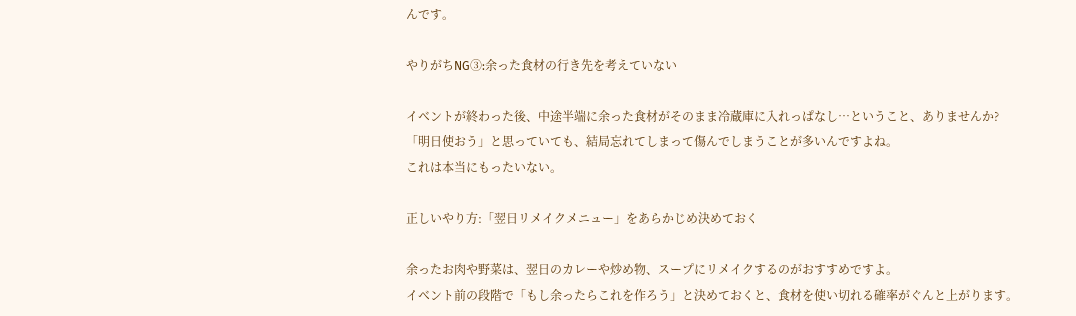んです。

やりがちNG③:余った食材の行き先を考えていない

イベントが終わった後、中途半端に余った食材がそのまま冷蔵庫に入れっぱなし…ということ、ありませんか?
「明日使おう」と思っていても、結局忘れてしまって傷んでしまうことが多いんですよね。
これは本当にもったいない。

正しいやり方:「翌日リメイクメニュー」をあらかじめ決めておく

余ったお肉や野菜は、翌日のカレーや炒め物、スープにリメイクするのがおすすめですよ。
イベント前の段階で「もし余ったらこれを作ろう」と決めておくと、食材を使い切れる確率がぐんと上がります。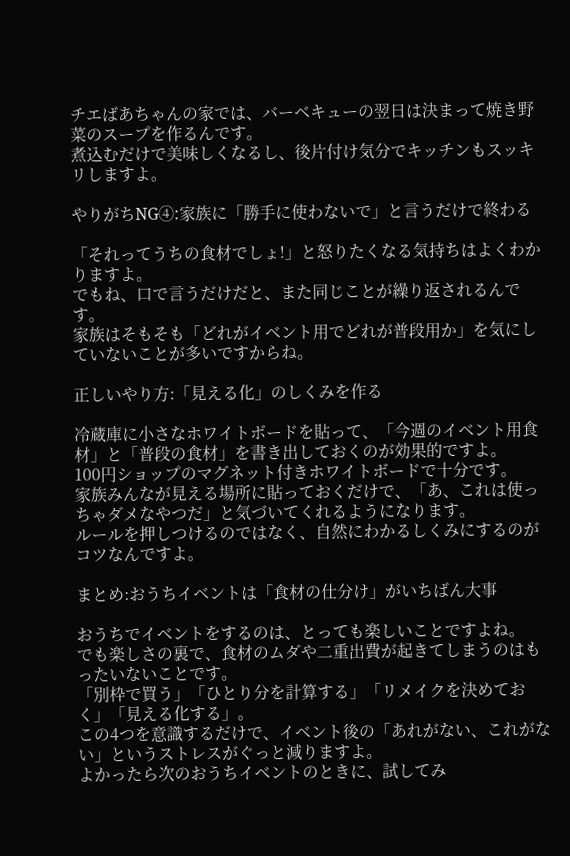チエばあちゃんの家では、バーベキューの翌日は決まって焼き野菜のスープを作るんです。
煮込むだけで美味しくなるし、後片付け気分でキッチンもスッキリしますよ。

やりがちNG④:家族に「勝手に使わないで」と言うだけで終わる

「それってうちの食材でしょ!」と怒りたくなる気持ちはよくわかりますよ。
でもね、口で言うだけだと、また同じことが繰り返されるんです。
家族はそもそも「どれがイベント用でどれが普段用か」を気にしていないことが多いですからね。

正しいやり方:「見える化」のしくみを作る

冷蔵庫に小さなホワイトボードを貼って、「今週のイベント用食材」と「普段の食材」を書き出しておくのが効果的ですよ。
100円ショップのマグネット付きホワイトボードで十分です。
家族みんなが見える場所に貼っておくだけで、「あ、これは使っちゃダメなやつだ」と気づいてくれるようになります。
ルールを押しつけるのではなく、自然にわかるしくみにするのがコツなんですよ。

まとめ:おうちイベントは「食材の仕分け」がいちばん大事

おうちでイベントをするのは、とっても楽しいことですよね。
でも楽しさの裏で、食材のムダや二重出費が起きてしまうのはもったいないことです。
「別枠で買う」「ひとり分を計算する」「リメイクを決めておく」「見える化する」。
この4つを意識するだけで、イベント後の「あれがない、これがない」というストレスがぐっと減りますよ。
よかったら次のおうちイベントのときに、試してみ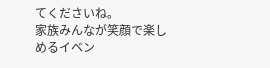てくださいね。
家族みんなが笑顔で楽しめるイベン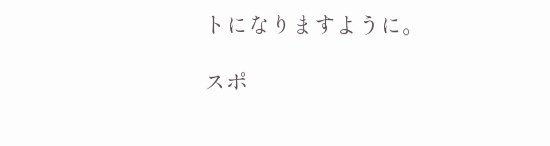トになりますように。

スポ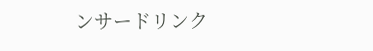ンサードリンク